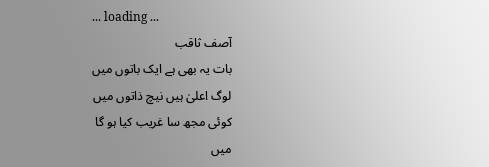... loading ...
آصف ثاقب
بات یہ بھی ہے ایک باتوں میں
لوگ اعلیٰ ہیں نیچ ذاتوں میں
کوئی مجھ سا غریب کیا ہو گا
میں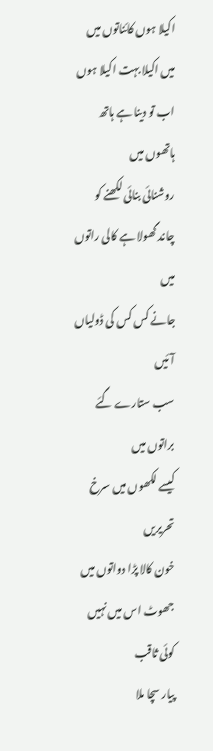اکیلا ہوں کائناتوں میں
میں اکیلا بہت اکیلا ہوں
اب تو دینا ہے ہاتھ ہاتھوں میں
روشنائی بنائی لکھنے کو
چاند گھولا ہے کالی راتوں میں
جانے کس کس کی ڈولیاں آئیں
سب ستارے گئے براتوں میں
کیسے لکھوں میں سرخ تحریریں
خون کالا پڑا دواتوں میں
جھوٹ اس میں نہیں کوئی ثاقب
پیار سچا ملا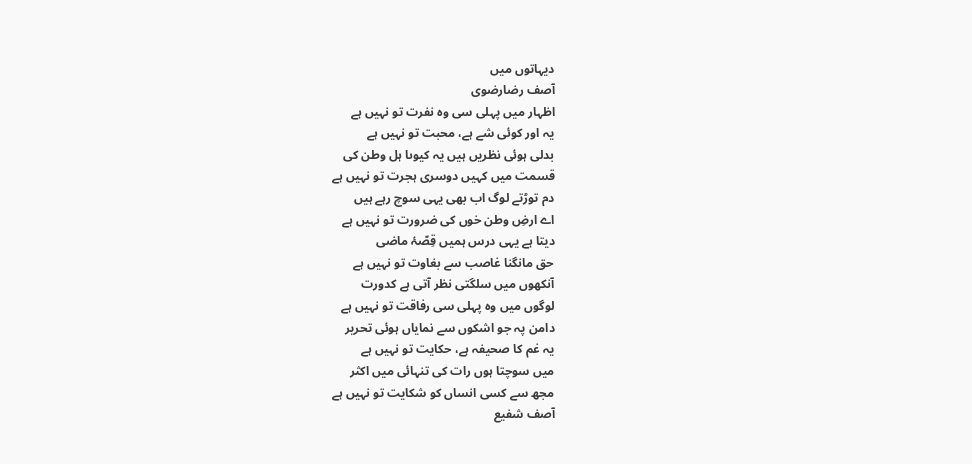دیہاتوں میں
آصف رضارضوی
اظہار میں پہلی سی وہ نفرت تو نہیں ہے
یہ اور کوئی شے ہے، محبت تو نہیں ہے
بدلی ہوئی نظریں ہیں یہ کیوںا ہل وطن کی
قسمت میں کہیں دوسری ہجرت تو نہیں ہے
دم توڑتے لوگ اب بھی یہی سوچ رہے ہیں
اے ارضِ وطن خوں کی ضرورت تو نہیں ہے
دیتا ہے یہی درس ہمیں قِصّۂ ماضی
حق مانگنا غاصب سے بغاوت تو نہیں ہے
آنکھوں میں سلگتی نظر آتی ہے کدورت
لوگوں میں وہ پہلی سی رفاقت تو نہیں ہے
دامن پہ جو اشکوں سے نمایاں ہوئی تحریر
یہ غم کا صحیفہ ہے، حکایت تو نہیں ہے
میں سوچتا ہوں رات کی تنہائی میں اکثر
مجھ سے کسی انساں کو شکایت تو نہیں ہے
آصف شفیع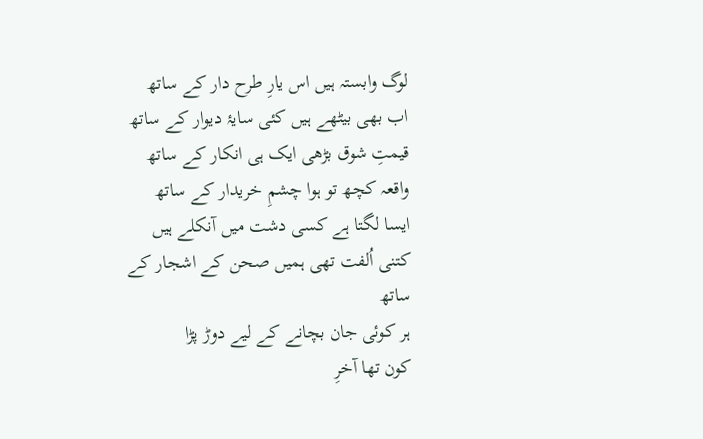لوگ وابستہ ہیں اس یارِ طرح دار کے ساتھ
اب بھی بیٹھے ہیں کئی سایۂ دیوار کے ساتھ
قیمتِ شوق بڑھی ایک ہی انکار کے ساتھ
واقعہ کچھ تو ہوا چشمِ خریدار کے ساتھ
ایسا لگتا ہے کسی دشت میں آنکلے ہیں
کتنی اُلفت تھی ہمیں صحن کے اشجار کے ساتھ
ہر کوئی جان بچانے کے لیے دوڑ پڑا
کون تھا آخرِ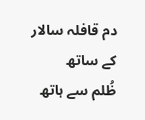دم قافلہ سالار کے ساتھ
ظُلم سے ہاتھ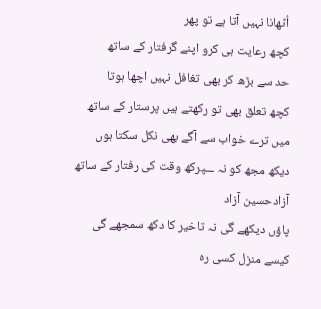اُٹھانا نہیں آتا ہے تو پھر
کچھ رعایت ہی کرو اپنے گرفتار کے ساتھ
حد سے بڑھ کر بھی تغافل نہیں اچھا ہوتا
کچھ تعلق بھی تو رکھتے ہیں پرستار کے ساتھ
میں ترے خواب سے آگے بھی نکل سکتا ہوں
دیکھ مجھ کو نہ ـــپرکھ وقت کی رفتار کے ساتھ
آزادحسین آزاد
پاؤں دیکھے گی نہ تاخیر کا دکھ سمجھے گی
کیسے منزل کسی رہ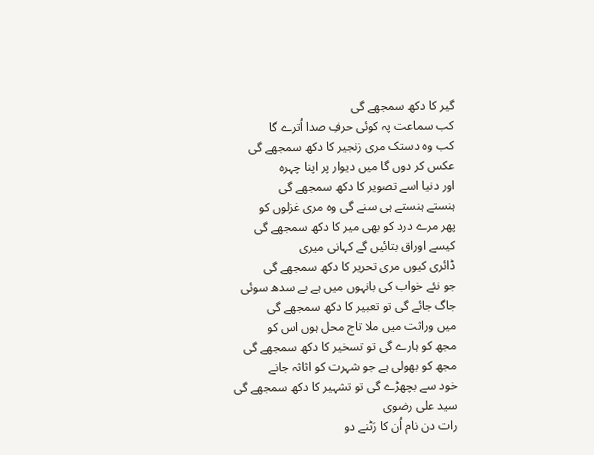گیر کا دکھ سمجھے گی
کب سماعت پہ کوئی حرفِ صدا اُترے گا
کب وہ دستک مری زنجیر کا دکھ سمجھے گی
عکس کر دوں گا میں دیوار پر اپنا چہرہ
اور دنیا اسے تصویر کا دکھ سمجھے گی
ہنستے ہنستے ہی سنے گی وہ مری غزلوں کو
پھر مرے درد کو بھی میر کا دکھ سمجھے گی
کیسے اوراق بتائیں گے کہانی میری
ڈائری کیوں مری تحریر کا دکھ سمجھے گی
جو نئے خواب کی بانہوں میں ہے بے سدھ سوئی
جاگ جائے گی تو تعبیر کا دکھ سمجھے گی
میں وراثت میں ملا تاج محل ہوں اس کو
مجھ کو ہارے گی تو تسخیر کا دکھ سمجھے گی
مجھ کو بھولی ہے جو شہرت کو اثاثہ جانے
خود سے بچھڑے گی تو تشہیر کا دکھ سمجھے گی
سید علی رضوی
رات دن نام اُن کا رَٹنے دو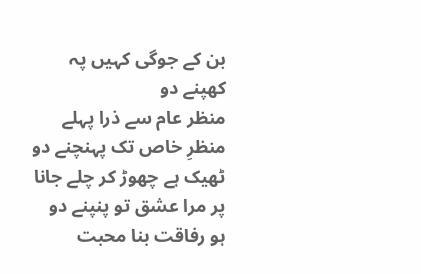بن کے جوگی کہیں پہ کھپنے دو
منظر عام سے ذرا پہلے
منظرِ خاص تک پہنچنے دو
ٹھیک ہے چھوڑ کر چلے جانا
پر مرا عشق تو پنپنے دو
ہو رفاقت بنا محبت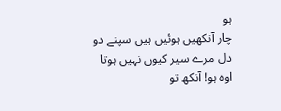ہو
چار آنکھیں ہوئیں ہیں سپنے دو
دل مرے سیر کیوں نہیں ہوتا
اوہ ہو! آنکھ تو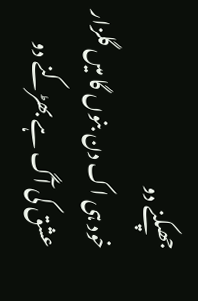جھپکنے دو
خود ہی اک دن بنوں گا میں گلزار
عشق کی آگ ہے بھڑکنے دو